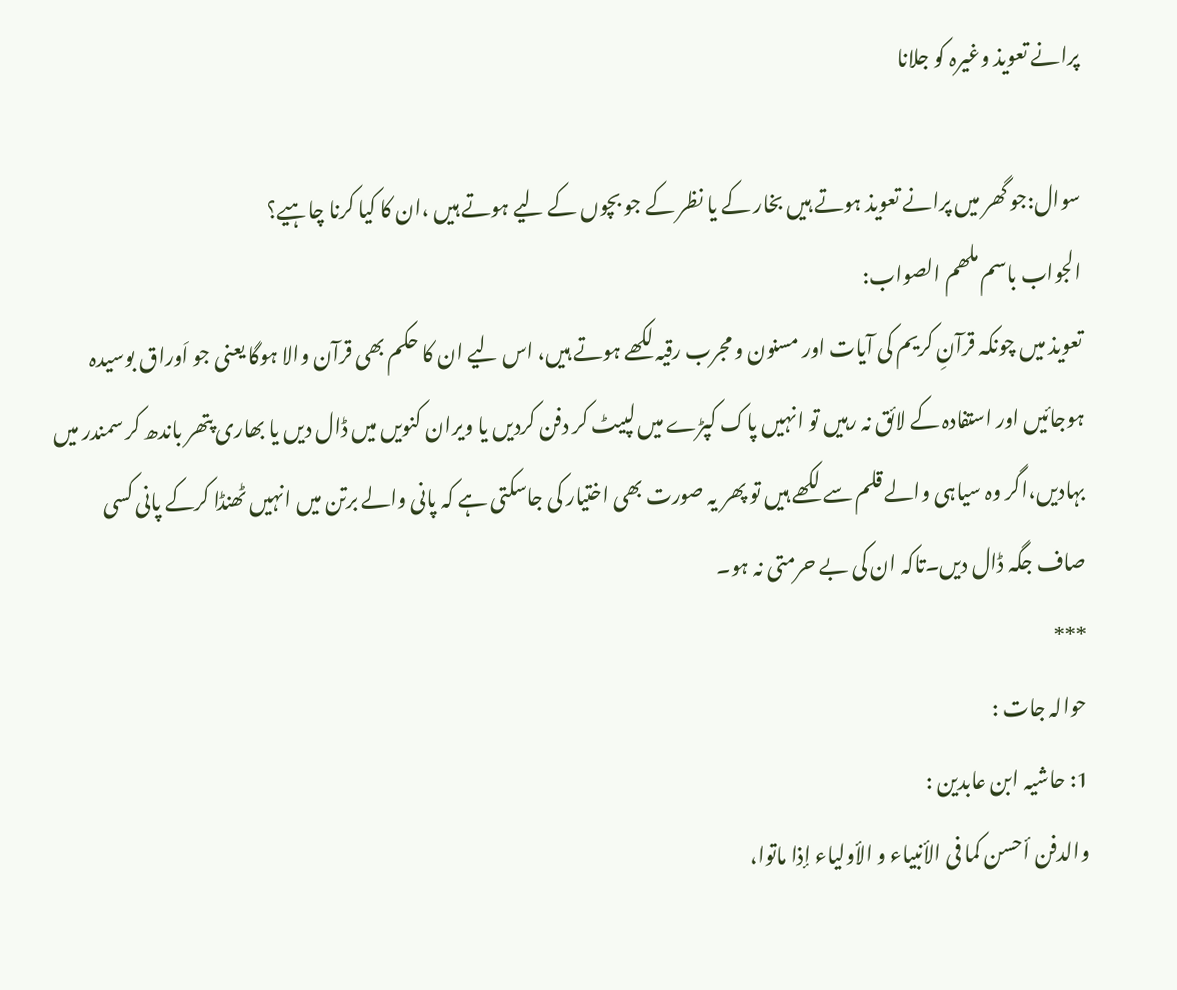پرانے تعویذ وغیرہ کو جلانا

سوال:جو گھر میں پرانے تعویذ ہوتے ہیں بخار کے یا نظر کے جو بچوں کے لیے ہوتے ہیں ،ان کا کیا کرنا چاہیے؟
الجواب باسم ملھم الصواب:
تعویذ میں چونکہ قرآنِ کریم کی آیات اور مسنون و مجرب رقیہ لکھے ہوتے ہیں، اس لیے ان کا حکم بھی قرآن والا ہوگا یعنی جو اَوراق بوسیدہ ہوجائیں اور استفادہ کے لائق نہ رہیں تو انہیں پاک کپڑے میں لپیٹ کر دفن کردیں یا ویران کنویں میں ڈال دیں یا بھاری پتھر باندھ کر سمندر میں بہادیں،اگر وہ سیاہی والے قلم سے لکھے ہیں تو پھر یہ صورت بھی اختیار کی جاسکتی ہے کہ پانی والے برتن میں انہیں ٹھنڈا کرکے پانی کسی صاف جگہ ڈال دیں۔تاکہ ان کی بے حرمتی نہ ہو۔
***
حوالہ جات :
1: حاشیہ ابن عابدین :
والدفن أحسن کما فی الأنبیاء و الأولیاء إذا ماتوا،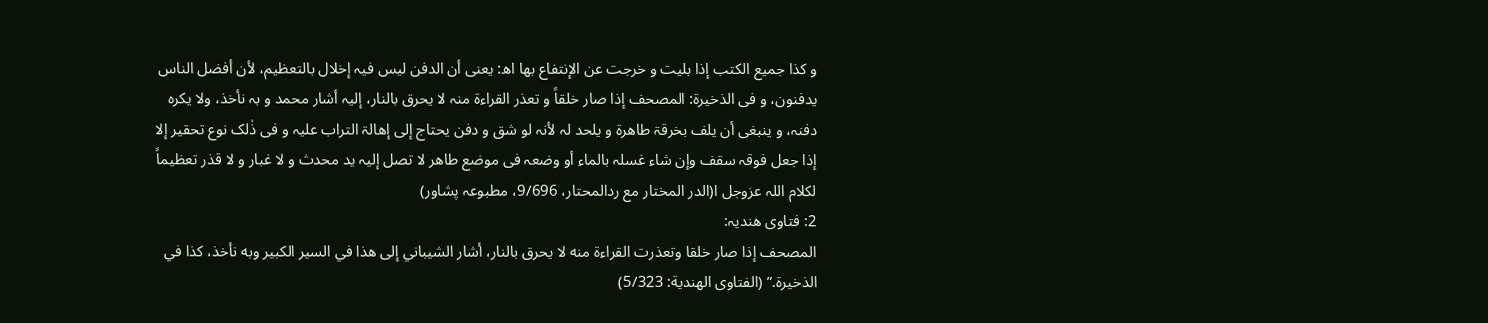و کذا جمیع الکتب إذا بلیت و خرجت عن الإنتفاع بھا اھ: یعنی أن الدفن لیس فیہ إخلال بالتعظیم، لأن أفضل الناس یدفنون، و فی الذخیرۃ: المصحف إذا صار خلقاً و تعذر القراءۃ منہ لا یحرق بالنار، إلیہ أشار محمد و بہ نأخذ، ولا یکرہ دفنہ، و ینبغی أن یلف بخرقۃ طاھرۃ و یلحد لہ لأنہ لو شق و دفن یحتاج إلی إھالۃ التراب علیہ و فی ذٰلک نوع تحقیر إلا إذا جعل فوقہ سقف وإن شاء غسلہ بالماء أو وضعہ فی موضع طاھر لا تصل إلیہ ید محدث و لا غبار و لا قذر تعظیماً لکلام اللہ عزوجل ا(الدر المختار مع ردالمحتار، 9/696، مطبوعہ پشاور)
2: فتاوی ھندیہ:
المصحف إذا صار خلقا وتعذرت القراءة منه لا يحرق بالنار، أشار الشيباني إلى هذا في السير الكبير وبه نأخذ، كذا في الذخيرة.” (الفتاوی الهندیة: 5/323)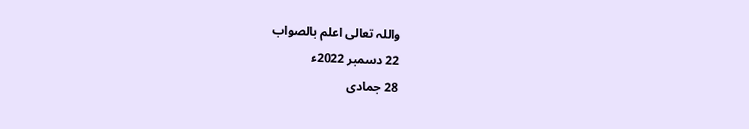واللہ تعالی اعلم بالصواب
22 دسمبر 2022ء
28 جمادی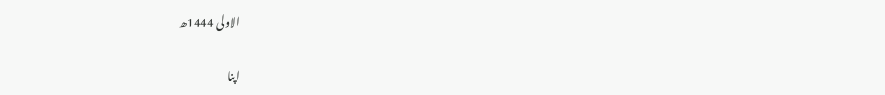الاولی 1444ھ

اپنا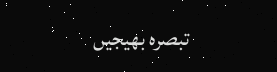تبصرہ بھیجیں